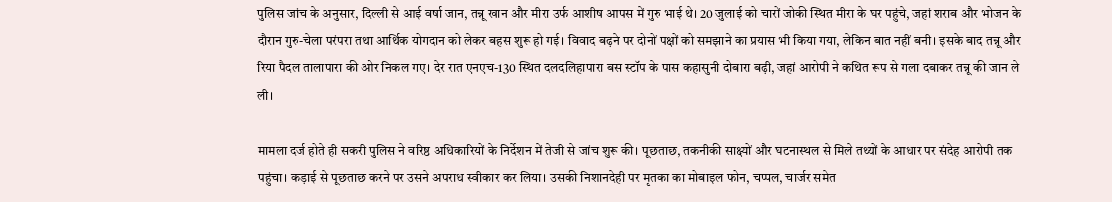पुलिस जांच के अनुसार, दिल्ली से आई वर्षा जान, तन्नू खान और मीरा उर्फ आशीष आपस में गुरु भाई थे। 20 जुलाई को चारों जोकी स्थित मीरा के घर पहुंचे, जहां शराब और भोजन के दौरान गुरु-चेला परंपरा तथा आर्थिक योगदान को लेकर बहस शुरू हो गई। विवाद बढ़ने पर दोनों पक्षों को समझाने का प्रयास भी किया गया, लेकिन बात नहीं बनी। इसके बाद तन्नू और रिया पैदल तालापारा की ओर निकल गए। देर रात एनएच-130 स्थित दलदलिहापारा बस स्टॉप के पास कहासुनी दोबारा बढ़ी, जहां आरोपी ने कथित रूप से गला दबाकर तन्नू की जान ले ली।

मामला दर्ज होते ही सकरी पुलिस ने वरिष्ठ अधिकारियों के निर्देशन में तेजी से जांच शुरू की। पूछताछ, तकनीकी साक्ष्यों और घटनास्थल से मिले तथ्यों के आधार पर संदेह आरोपी तक पहुंचा। कड़ाई से पूछताछ करने पर उसने अपराध स्वीकार कर लिया। उसकी निशानदेही पर मृतका का मोबाइल फोन, चप्पल, चार्जर समेत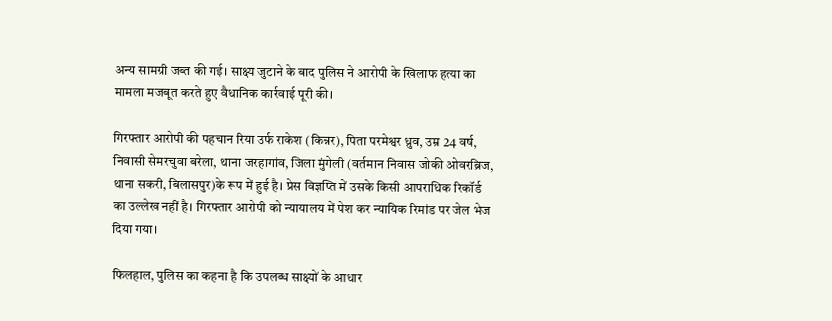अन्य सामग्री जब्त की गई। साक्ष्य जुटाने के बाद पुलिस ने आरोपी के खिलाफ हत्या का मामला मजबूत करते हुए वैधानिक कार्रवाई पूरी की।

गिरफ्तार आरोपी की पहचान रिया उर्फ राकेश (किन्नर), पिता परमेश्वर ध्रुव, उम्र 24 वर्ष, निवासी सेमरचुवा बरेला, थाना जरहागांव, जिला मुंगेली (वर्तमान निवास जोकी ओवरब्रिज, थाना सकरी, बिलासपुर)के रूप में हुई है। प्रेस विज्ञप्ति में उसके किसी आपराधिक रिकॉर्ड का उल्लेख नहीं है। गिरफ्तार आरोपी को न्यायालय में पेश कर न्यायिक रिमांड पर जेल भेज दिया गया।

फिलहाल, पुलिस का कहना है कि उपलब्ध साक्ष्यों के आधार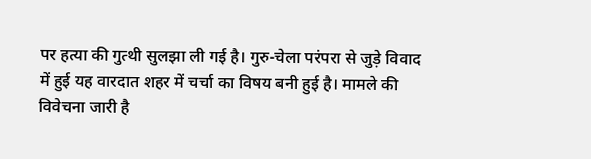पर हत्या की गुत्थी सुलझा ली गई है। गुरु-चेला परंपरा से जुड़े विवाद में हुई यह वारदात शहर में चर्चा का विषय बनी हुई है। मामले की विवेचना जारी है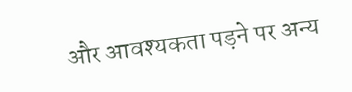और आवश्यकता पड़ने पर अन्य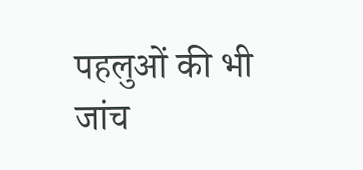पहलुओं की भी जांच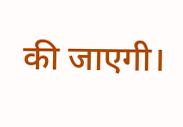की जाएगी।